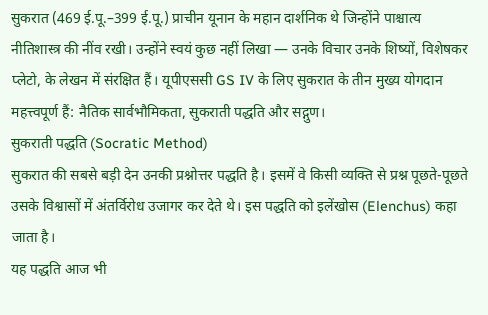सुकरात (469 ई.पू.–399 ई.पू.) प्राचीन यूनान के महान दार्शनिक थे जिन्होंने पाश्चात्य नीतिशास्त्र की नींव रखी। उन्होंने स्वयं कुछ नहीं लिखा — उनके विचार उनके शिष्यों, विशेषकर प्लेटो, के लेखन में संरक्षित हैं। यूपीएससी GS IV के लिए सुकरात के तीन मुख्य योगदान महत्त्वपूर्ण हैं: नैतिक सार्वभौमिकता, सुकराती पद्धति और सद्गुण।
सुकराती पद्धति (Socratic Method)
सुकरात की सबसे बड़ी देन उनकी प्रश्नोत्तर पद्धति है। इसमें वे किसी व्यक्ति से प्रश्न पूछते-पूछते उसके विश्वासों में अंतर्विरोध उजागर कर देते थे। इस पद्धति को इलेंखोस (Elenchus) कहा जाता है।
यह पद्धति आज भी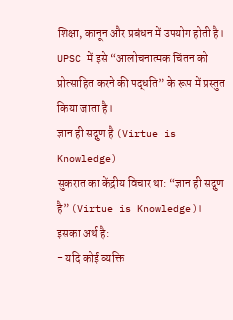शिक्षा, कानून और प्रबंधन में उपयोग होती है। UPSC में इसे “आलोचनात्मक चिंतन को प्रोत्साहित करने की पद्धति” के रूप में प्रस्तुत किया जाता है।
ज्ञान ही सद्गुण है (Virtue is Knowledge)
सुकरात का केंद्रीय विचार था: “ज्ञान ही सद्गुण है” (Virtue is Knowledge)। इसका अर्थ है:
- यदि कोई व्यक्ति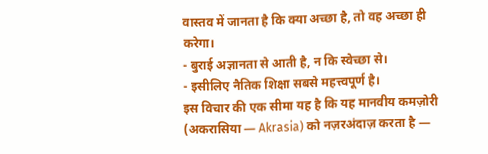वास्तव में जानता है कि क्या अच्छा है, तो वह अच्छा ही करेगा।
- बुराई अज्ञानता से आती है, न कि स्वेच्छा से।
- इसीलिए नैतिक शिक्षा सबसे महत्त्वपूर्ण है।
इस विचार की एक सीमा यह है कि यह मानवीय कमज़ोरी (अकरासिया — Akrasia) को नज़रअंदाज़ करता है —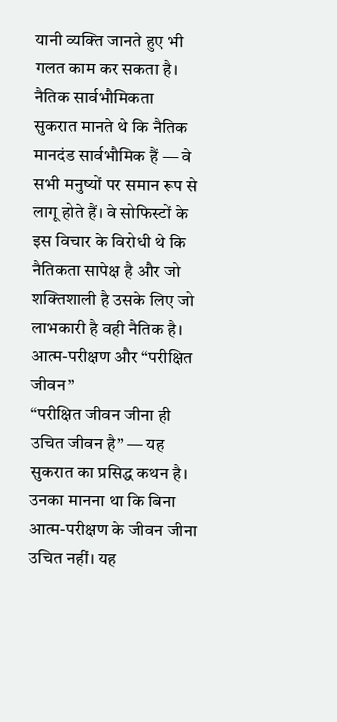यानी व्यक्ति जानते हुए भी गलत काम कर सकता है।
नैतिक सार्वभौमिकता
सुकरात मानते थे कि नैतिक मानदंड सार्वभौमिक हैं — वे सभी मनुष्यों पर समान रूप से लागू होते हैं। वे सोफिस्टों के इस विचार के विरोधी थे कि नैतिकता सापेक्ष है और जो शक्तिशाली है उसके लिए जो लाभकारी है वही नैतिक है।
आत्म-परीक्षण और “परीक्षित जीवन”
“परीक्षित जीवन जीना ही उचित जीवन है” — यह सुकरात का प्रसिद्ध कथन है। उनका मानना था कि बिना आत्म-परीक्षण के जीवन जीना उचित नहीं। यह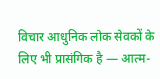विचार आधुनिक लोक सेवकों के लिए भी प्रासंगिक है — आत्म-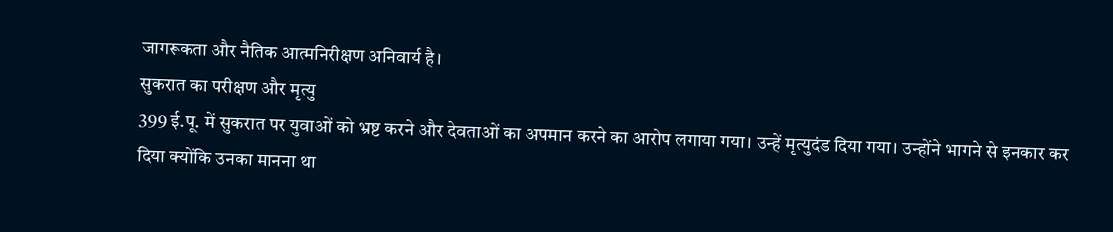जागरूकता और नैतिक आत्मनिरीक्षण अनिवार्य है।
सुकरात का परीक्षण और मृत्यु
399 ई.पू. में सुकरात पर युवाओं को भ्रष्ट करने और देवताओं का अपमान करने का आरोप लगाया गया। उन्हें मृत्युदंड दिया गया। उन्होंने भागने से इनकार कर दिया क्योंकि उनका मानना था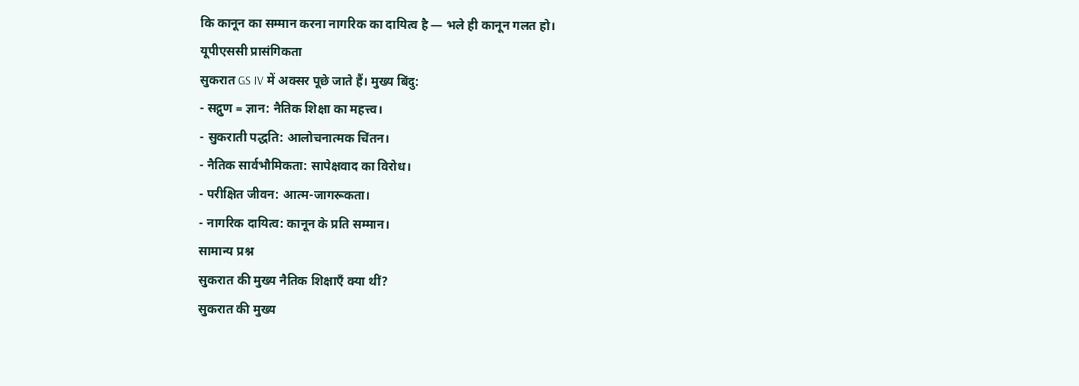कि कानून का सम्मान करना नागरिक का दायित्व है — भले ही कानून गलत हो।
यूपीएससी प्रासंगिकता
सुकरात GS IV में अक्सर पूछे जाते हैं। मुख्य बिंदु:
- सद्गुण = ज्ञान: नैतिक शिक्षा का महत्त्व।
- सुकराती पद्धति: आलोचनात्मक चिंतन।
- नैतिक सार्वभौमिकता: सापेक्षवाद का विरोध।
- परीक्षित जीवन: आत्म-जागरूकता।
- नागरिक दायित्व: कानून के प्रति सम्मान।
सामान्य प्रश्न
सुकरात की मुख्य नैतिक शिक्षाएँ क्या थीं?
सुकरात की मुख्य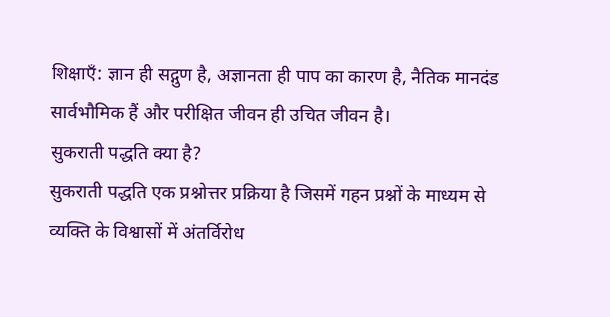शिक्षाएँ: ज्ञान ही सद्गुण है, अज्ञानता ही पाप का कारण है, नैतिक मानदंड सार्वभौमिक हैं और परीक्षित जीवन ही उचित जीवन है।
सुकराती पद्धति क्या है?
सुकराती पद्धति एक प्रश्नोत्तर प्रक्रिया है जिसमें गहन प्रश्नों के माध्यम से व्यक्ति के विश्वासों में अंतर्विरोध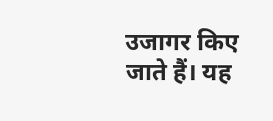उजागर किए जाते हैं। यह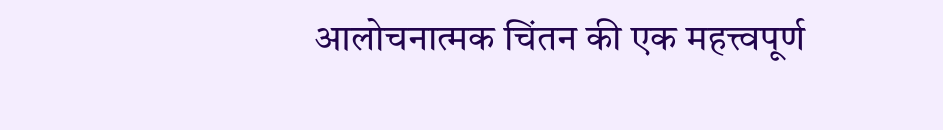आलोचनात्मक चिंतन की एक महत्त्वपूर्ण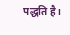पद्धति है।